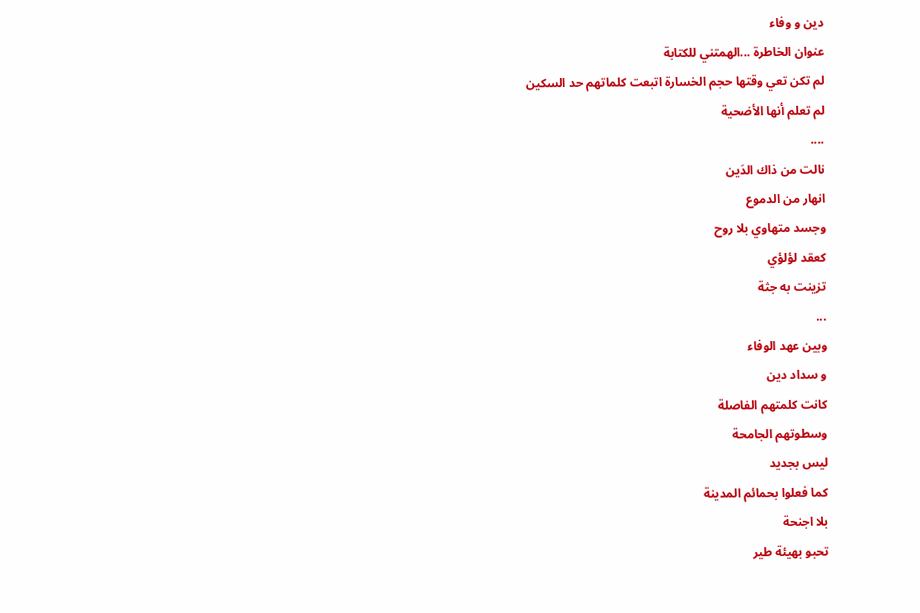دين و وفاء
عنوان الخاطرة ...الهمتني للكتابة
لم تكن تعي وقتها حجم الخسارة اتبعت كلماتهم حد السكين
لم تعلم أنها الأضحية
....
نالت من ذاك الدَين
انهار من الدموع
وجسد متهاوي بلا روح
كعقد لؤلؤي
تزينت به جثة
...
وبين عهد الوفاء
و سداد دين
كانت كلمتهم الفاصلة
وسطوتهم الجامحة
ليس بجديد
كما فعلوا بحمائم المدينة
بلا اجنحة
تحبو بهيئة طير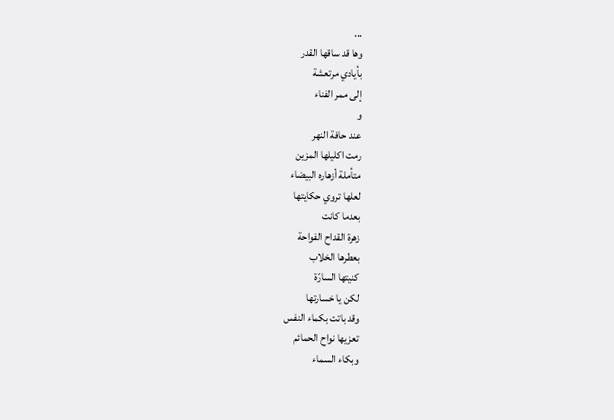...
وها قد ساقها القدر
بأيادي مرتعشة
إلى ممر الفناء
و
عند حافة النهر
رمت اكليلها المزين
متأملة أزهاره البيضاء
لعلها تروي حكايتها
بعدما كانت
زهرة القداح الفواحة
بعطرها الخلاب
كنيتها السارّة
لكن يا خسارتها
وقد باتت بكماء النفس
تعزيها نواح الحمائم
وبكاء السماء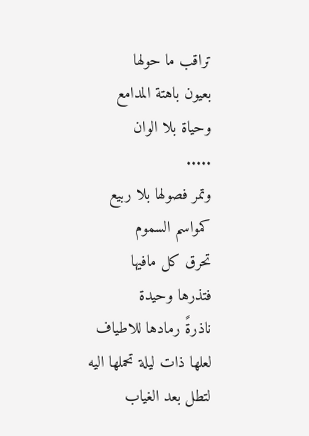تراقب ما حولها
بعيون باهتة المدامع
وحياة بلا الوان
.....
وتمر فصولها بلا ربيع
كمواسم السموم
تحرق كل مافيها
فتذرها وحيدة
ناذرةً رمادها للاطياف
لعلها ذات ليلة تحملها اليه
لتطل بعد الغياب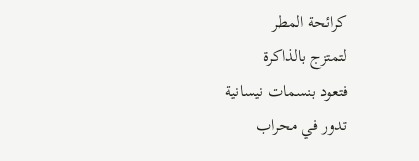كرائحة المطر
لتمتزج بالذاكرة
فتعود بنسمات نيسانية
تدور في محراب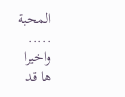المحبة
.....
واخيرا
ها قد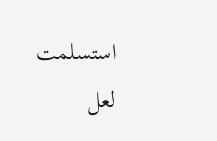استسلمت
لعل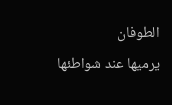الطوفان
يرميها عند شواطئها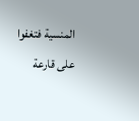المنسية فتغفوا على قارعة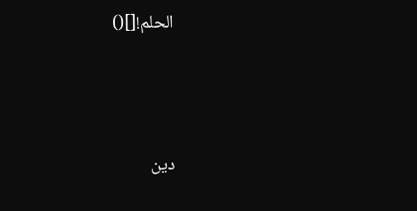الحلم![]()





دين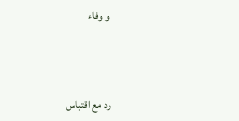و وفاء



رد مع اقتباس